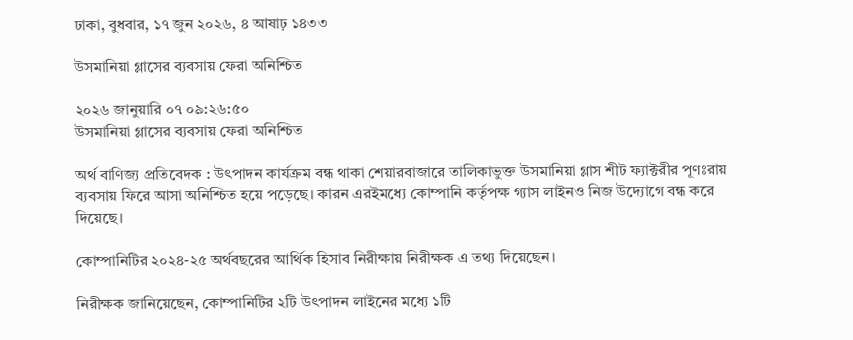ঢাকা, বুধবার, ১৭ জুন ২০২৬, ৪ আষাঢ় ১৪৩৩

উসমানিয়া গ্লাসের ব্যবসায় ফেরা অনিশ্চিত

২০২৬ জানুয়ারি ০৭ ০৯:২৬:৫০
উসমানিয়া গ্লাসের ব্যবসায় ফেরা অনিশ্চিত

অর্থ বাণিজ্য প্রতিবেদক : উৎপাদন কার্যক্রম বন্ধ থাকা শেয়ারবাজারে তালিকাভুক্ত উসমানিয়া গ্লাস শীট ফ্যাক্টরীর পূণঃরায় ব্যবসায় ফিরে আসা অনিশ্চিত হয়ে পড়েছে। কারন এরইমধ্যে কোম্পানি কর্তৃপক্ষ গ্যাস লাইনও নিজ উদ্যোগে বন্ধ করে দিয়েছে।

কোম্পানিটির ২০২৪-২৫ অর্থবছরের আর্থিক হিসাব নিরীক্ষায় নিরীক্ষক এ তথ্য দিয়েছেন।

নিরীক্ষক জানিয়েছেন, কোম্পানিটির ২টি উৎপাদন লাইনের মধ্যে ১টি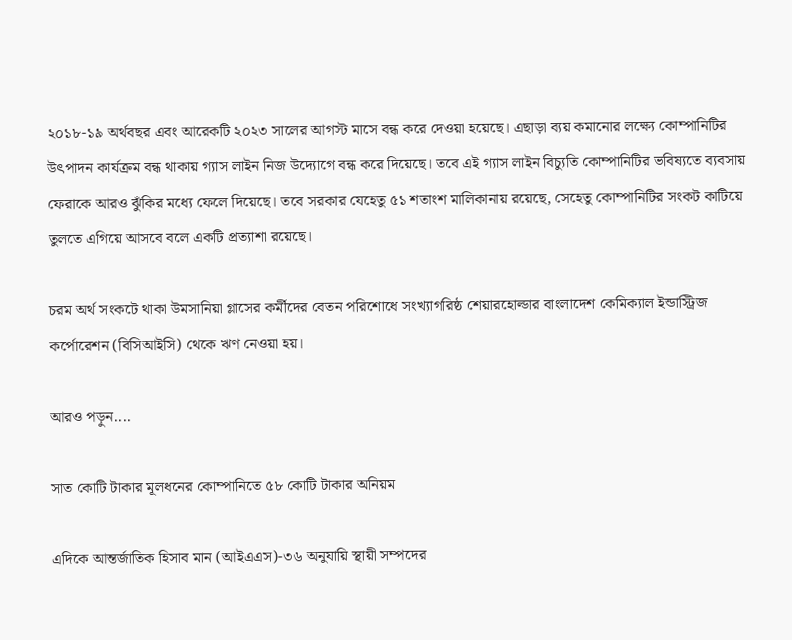২০১৮-১৯ অর্থবছর এবং আরেকটি ২০২৩ সালের আগস্ট মাসে বন্ধ করে দেওয়া হয়েছে। এছাড়া ব্যয় কমানোর লক্ষ্যে কোম্পানিটির উৎপাদন কার্যক্রম বন্ধ থাকায় গ্যাস লাইন নিজ উদ্যোগে বন্ধ করে দিয়েছে। তবে এই গ্যাস লাইন বিচ্যুতি কোম্পানিটির ভবিষ্যতে ব্যবসায় ফেরাকে আরও ঝুঁকির মধ্যে ফেলে দিয়েছে। তবে সরকার যেহেতু ৫১ শতাংশ মালিকানায় রয়েছে, সেহেতু কোম্পানিটির সংকট কাটিয়ে তুলতে এগিয়ে আসবে বলে একটি প্রত্যাশা রয়েছে।

চরম অর্থ সংকটে থাকা উমসানিয়া গ্লাসের কর্মীদের বেতন পরিশোধে সংখ্যাগরিষ্ঠ শেয়ারহোল্ডার বাংলাদেশ কেমিক্যাল ইন্ডাস্ট্রিজ কর্পোরেশন (বিসিআইসি) থেকে ঋণ নেওয়া হয়।

আরও পড়ুন....

সাত কোটি টাকার মূলধনের কোম্পানিতে ৫৮ কোটি টাকার অনিয়ম

এদিকে আন্তর্জাতিক হিসাব মান (আইএএস)-৩৬ অনুযায়ি স্থায়ী সম্পদের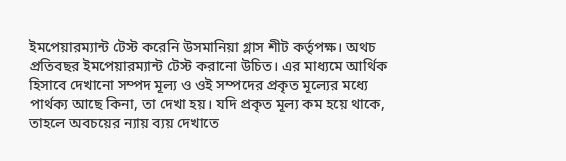ইমপেয়ারম্যান্ট টেস্ট করেনি উসমানিয়া গ্লাস শীট কর্তৃপক্ষ। অথচ প্রতিবছর ইমপেয়ারম্যান্ট টেস্ট করানো উচিত। এর মাধ্যমে আর্থিক হিসাবে দেখানো সম্পদ মূল্য ও ওই সম্পদের প্রকৃত মূল্যের মধ্যে পার্থক্য আছে কিনা, তা দেখা হয়। যদি প্রকৃত মূল্য কম হয়ে থাকে, তাহলে অবচয়ের ন্যায় ব্যয় দেখাতে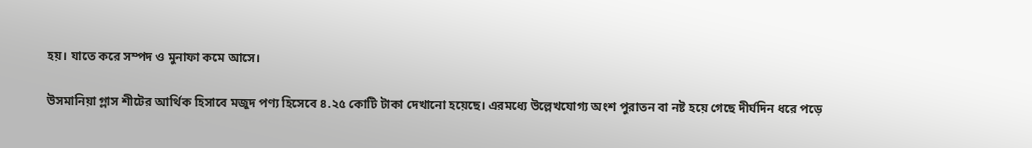হয়। যাতে করে সম্পদ ও মুনাফা কমে আসে।

উসমানিয়া গ্লাস শীটের আর্থিক হিসাবে মজুদ পণ্য হিসেবে ৪.২৫ কোটি টাকা দেখানো হয়েছে। এরমধ্যে উল্লেখযোগ্য অংশ পুরাতন বা নষ্ট হয়ে গেছে দীর্ঘদিন ধরে পড়ে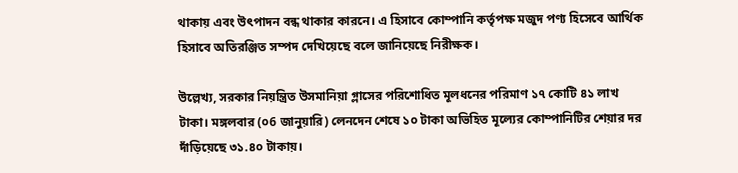থাকায় এবং উৎপাদন বন্ধ থাকার কারনে। এ হিসাবে কোম্পানি কর্তৃপক্ষ মজুদ পণ্য হিসেবে আর্থিক হিসাবে অতিরঞ্জিত সম্পদ দেখিয়েছে বলে জানিয়েছে নিরীক্ষক।

উল্লেখ্য, সরকার নিয়ন্ত্রিত উসমানিয়া গ্লাসের পরিশোধিত মূলধনের পরিমাণ ১৭ কোটি ৪১ লাখ টাকা। মঙ্গলবার (০6 জানুয়ারি) লেনদেন শেষে ১০ টাকা অভিহিত মূল্যের কোম্পানিটির শেয়ার দর দাঁড়িয়েছে ৩১.৪০ টাকায়।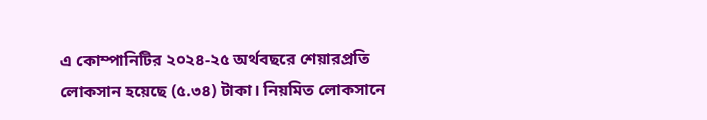এ কোম্পানিটির ২০২৪-২৫ অর্থবছরে শেয়ারপ্রতি লোকসান হয়েছে (৫.৩৪) টাকা। নিয়মিত লোকসানে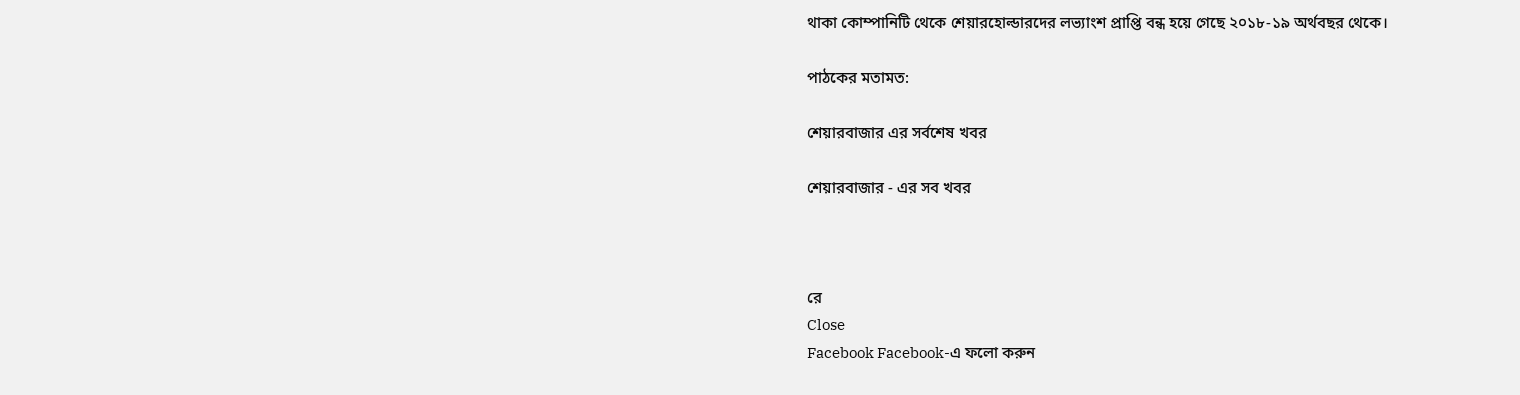থাকা কোম্পানিটি থেকে শেয়ারহোল্ডারদের লভ্যাংশ প্রাপ্তি বন্ধ হয়ে গেছে ২০১৮-১৯ অর্থবছর থেকে।

পাঠকের মতামত:

শেয়ারবাজার এর সর্বশেষ খবর

শেয়ারবাজার - এর সব খবর



রে
Close
Facebook Facebook-এ ফলো করুন